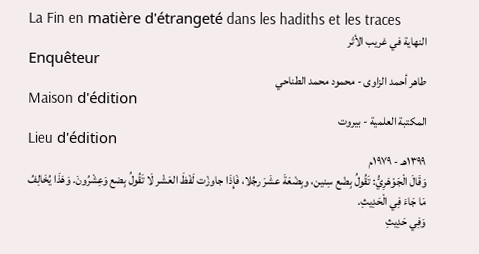La Fin en matière d'étrangeté dans les hadiths et les traces
النهاية في غريب الأثر
Enquêteur
طاهر أحمد الزاوى - محمود محمد الطناحي
Maison d'édition
المكتبة العلمية - بيروت
Lieu d'édition
١٣٩٩هـ - ١٩٧٩م
وَقَالَ الْجَوْهَرِيُّ: تَقُولُ بِضْع سِنين، وبِضْعَةَ عشَرَ رجُلا، فَإِذَا جاوزْت لَفْظَ العَشْر لَا تَقُولُ بِضع وَعِشْرُونَ. وَهَذَا يُخَالِفُ مَا جَاءَ فِي الْحَدِيثِ.
وَفِي حَدِيثِ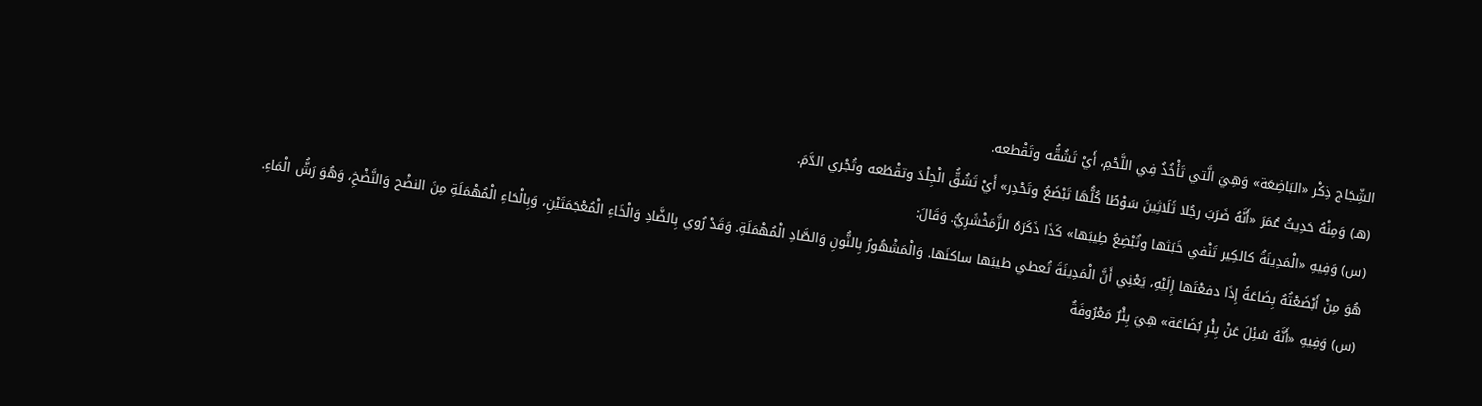الشِّجَاج ذِكْر «البَاضِعَة» وَهِيَ الَّتي تَأْخُذُ فِي اللَّحْمِ، أَيْ تَشُقُّه وتَقْطعه.
(هـ) وَمِنْهُ حَدِيثُ عُمَرَ «أَنَّهُ ضَرَبَ رجُلا ثَلَاثِينَ سَوْطًا كُلُّهَا تَبْضَعُ وتَحْدِر» أَيْ تَشُقُّ الْجِلْدَ وتقْطَعه وتُجْري الدَّمَ.
(س) وَفِيهِ «الْمَدِينَةُ كالكِير تَنْفي خَبَثها وتُبْضِعُ طِيبَها» كَذَا ذَكَرَهُ الزَّمَخْشَرِيُّ. وَقَالَ:
هُوَ مِنْ أَبْضَعْتُهُ بِضَاعَةً إِذَا دفعْتَها إِلَيْهِ، يَعْنِي أَنَّ الْمَدِينَةَ تُعطي طيبَها ساكنَها. وَالْمَشْهُورُ بِالنُّونِ وَالصَّادِ الْمُهْمَلَةِ. وَقَدْ رُوي بِالضَّادِ وَالْخَاءِ الْمُعْجَمَتَيْنِ، وَبِالْحَاءِ الْمُهْمَلَةِ مِنَ النضْح وَالنَّضْخِ، وَهُوَ رَشُّ الْمَاءِ.
(س) وَفِيهِ «أَنَّهُ سُئِلَ عَنْ بِئْرِ بُضَاعَة» هِيَ بِئْرٌ مَعْرُوفَةٌ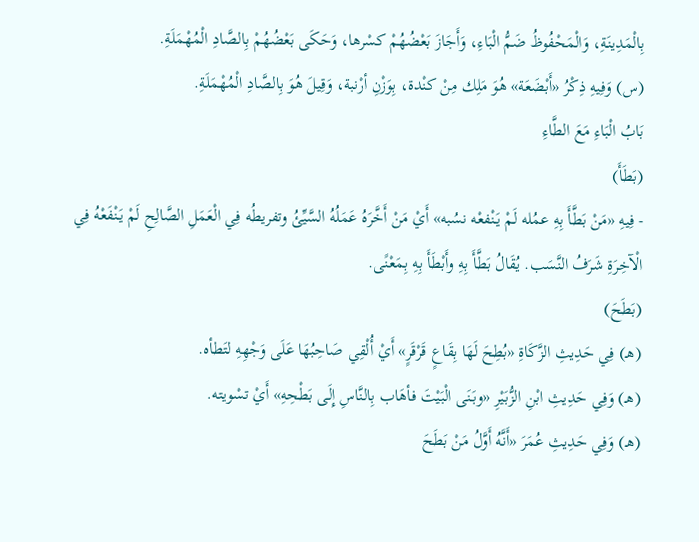بِالْمَدِينَةِ، وَالْمَحْفُوظُ ضَمُّ الْبَاءِ، وَأَجَازَ بَعْضُهُمْ كسْرها، وَحَكَى بَعْضُهُمْ بِالصَّادِ الْمُهْمَلَةِ.
(س) وَفِيهِ ذِكْرُ «أَبْضَعَة» هُوَ مَلِك مِنْ كنْدة، بِوَزْنِ أرْنبة، وَقِيلَ هُوَ بِالصَّادِ الْمُهْمَلَةِ.
بَابُ الْبَاءِ مَعَ الطَّاءِ
(بَطَأَ)
- فِيهِ «مَنْ بَطَّأَ بِهِ عمُله لَمْ يَنْفعْه نسُبه» أَيْ مَنْ أَخَّرَهُ عَمَلُهُ السَّيِّئُ وتفريطُه فِي الْعَمَلِ الصَّالِحِ لَمْ يَنْفَعْهُ فِي الْآخِرَةِ شَرَفُ النَّسَب. يُقَالُ بَطَّأَ بِهِ وأَبْطَأَ بِهِ بِمَعْنًى.
(بَطَحَ)
(هـ) فِي حَدِيثِ الزَّكَاةِ «بُطِحَ لَهَا بِقَاعٍ قَرْقَرٍ» أَيْ أُلْقِي صَاحِبُهَا عَلَى وَجْهِهِ لتَطأه.
(هـ) وَفِي حَدِيثِ ابْنِ الزُّبَيْرِ «وبَنَى الْبَيْتَ فأهَاب بِالنَّاسِ إِلَى بَطْحِهِ» أَيْ تسْويته.
(هـ) وَفِي حَدِيثِ عُمَرَ «أَنَّهُ أَوَّلُ مَنْ بَطَحَ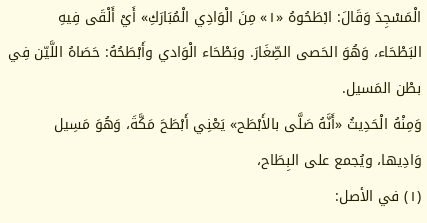الْمَسْجِدَ وَقَالَ: ابْطَحُوهُ «١» مِنَ الْوَادِي الْمُبَارَكِ» أَيْ أَلْقَى فِيهِ البَطْحَاء، وَهُوَ الحَصى الصِّغَارَ. وبَطْحَاء الْوَادي وأَبْطَحُهُ: حَصَاهُ اللَّيّن فِي بطْن المَسيل.
وَمِنْهُ الْحَدِيثُ «أَنَّهُ صَلَّى بالأَبْطَح» يَعْنِي أَبْطَحَ مَكَّةَ، وَهُوَ مَسِيل وَادِيها، ويُجمع على البِطَاح،
(١) في الأصل: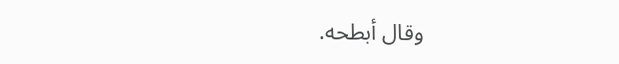وقال أبطحه.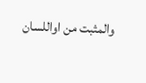والمثبت من اواللسان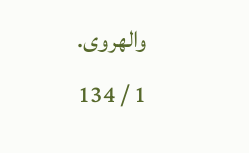والهروى.
1 / 134